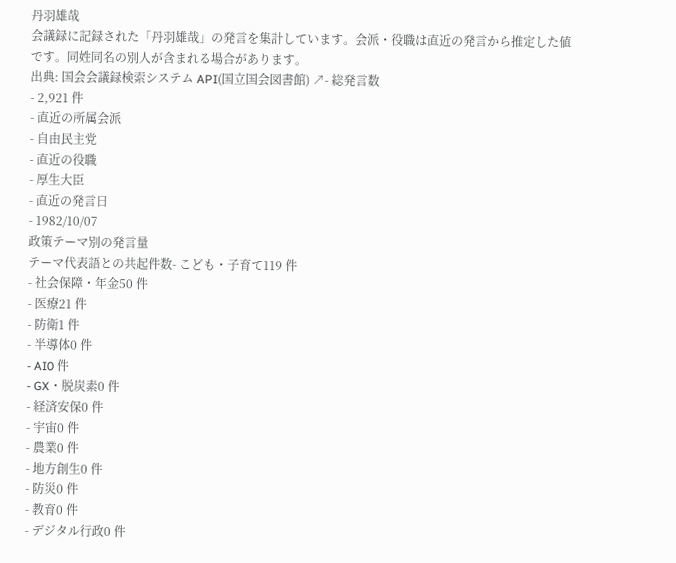丹羽雄哉
会議録に記録された「丹羽雄哉」の発言を集計しています。会派・役職は直近の発言から推定した値です。同姓同名の別人が含まれる場合があります。
出典: 国会会議録検索システム API(国立国会図書館) ↗- 総発言数
- 2,921 件
- 直近の所属会派
- 自由民主党
- 直近の役職
- 厚生大臣
- 直近の発言日
- 1982/10/07
政策テーマ別の発言量
テーマ代表語との共起件数- こども・子育て119 件
- 社会保障・年金50 件
- 医療21 件
- 防衛1 件
- 半導体0 件
- AI0 件
- GX・脱炭素0 件
- 経済安保0 件
- 宇宙0 件
- 農業0 件
- 地方創生0 件
- 防災0 件
- 教育0 件
- デジタル行政0 件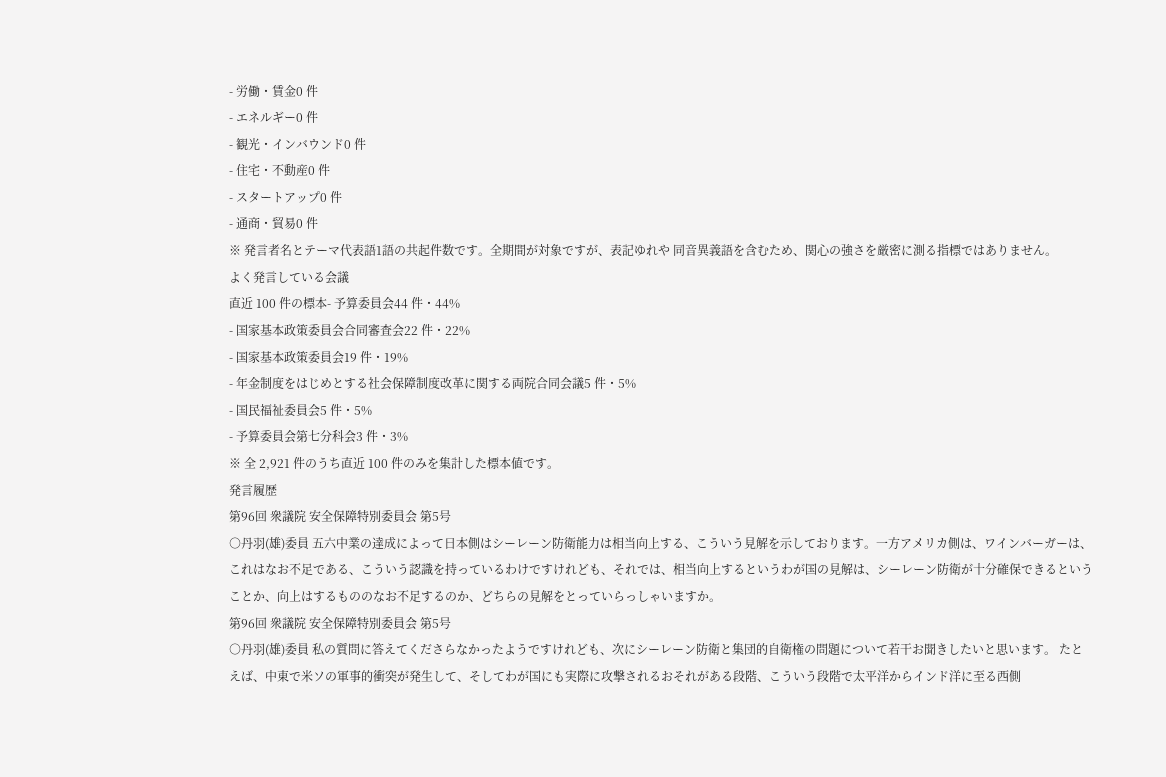- 労働・賃金0 件
- エネルギー0 件
- 観光・インバウンド0 件
- 住宅・不動産0 件
- スタートアップ0 件
- 通商・貿易0 件
※ 発言者名とテーマ代表語1語の共起件数です。全期間が対象ですが、表記ゆれや 同音異義語を含むため、関心の強さを厳密に測る指標ではありません。
よく発言している会議
直近 100 件の標本- 予算委員会44 件・44%
- 国家基本政策委員会合同審査会22 件・22%
- 国家基本政策委員会19 件・19%
- 年金制度をはじめとする社会保障制度改革に関する両院合同会議5 件・5%
- 国民福祉委員会5 件・5%
- 予算委員会第七分科会3 件・3%
※ 全 2,921 件のうち直近 100 件のみを集計した標本値です。
発言履歴
第96回 衆議院 安全保障特別委員会 第5号
○丹羽(雄)委員 五六中業の達成によって日本側はシーレーン防衛能力は相当向上する、こういう見解を示しております。一方アメリカ側は、ワインバーガーは、これはなお不足である、こういう認識を持っているわけですけれども、それでは、相当向上するというわが国の見解は、シーレーン防衛が十分確保できるということか、向上はするもののなお不足するのか、どちらの見解をとっていらっしゃいますか。
第96回 衆議院 安全保障特別委員会 第5号
○丹羽(雄)委員 私の質問に答えてくださらなかったようですけれども、次にシーレーン防衛と集団的自衛権の問題について若干お聞きしたいと思います。 たとえば、中東で米ソの軍事的衝突が発生して、そしてわが国にも実際に攻撃されるおそれがある段階、こういう段階で太平洋からインド洋に至る西側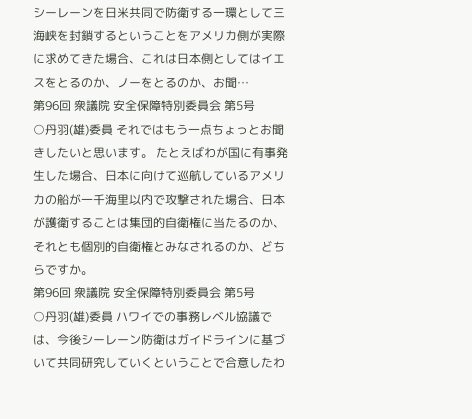シーレーンを日米共同で防衛する一環として三海峡を封鎖するということをアメリカ側が実際に求めてきた場合、これは日本側としてはイエスをとるのか、ノーをとるのか、お聞…
第96回 衆議院 安全保障特別委員会 第5号
○丹羽(雄)委員 それではもう一点ちょっとお聞きしたいと思います。 たとえばわが国に有事発生した場合、日本に向けて巡航しているアメリカの船が一千海里以内で攻撃された場合、日本が護衛することは集団的自衛権に当たるのか、それとも個別的自衛権とみなされるのか、どちらですか。
第96回 衆議院 安全保障特別委員会 第5号
○丹羽(雄)委員 ハワイでの事務レベル協議では、今後シーレーン防衛はガイドラインに基づいて共同研究していくということで合意したわ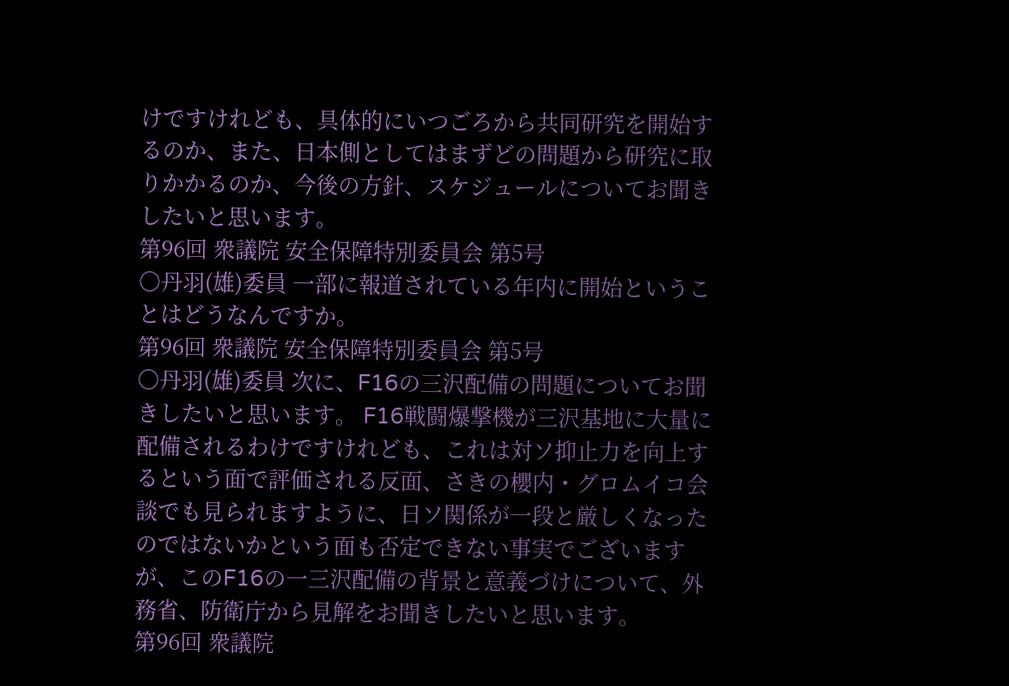けですけれども、具体的にいつごろから共同研究を開始するのか、また、日本側としてはまずどの問題から研究に取りかかるのか、今後の方針、スケジュールについてお聞きしたいと思います。
第96回 衆議院 安全保障特別委員会 第5号
○丹羽(雄)委員 一部に報道されている年内に開始ということはどうなんですか。
第96回 衆議院 安全保障特別委員会 第5号
○丹羽(雄)委員 次に、F16の三沢配備の問題についてお聞きしたいと思います。 F16戦闘爆撃機が三沢基地に大量に配備されるわけですけれども、これは対ソ抑止力を向上するという面で評価される反面、さきの櫻内・グロムイコ会談でも見られますように、日ソ関係が一段と厳しくなったのではないかという面も否定できない事実でございますが、このF16の一三沢配備の背景と意義づけについて、外務省、防衛庁から見解をお聞きしたいと思います。
第96回 衆議院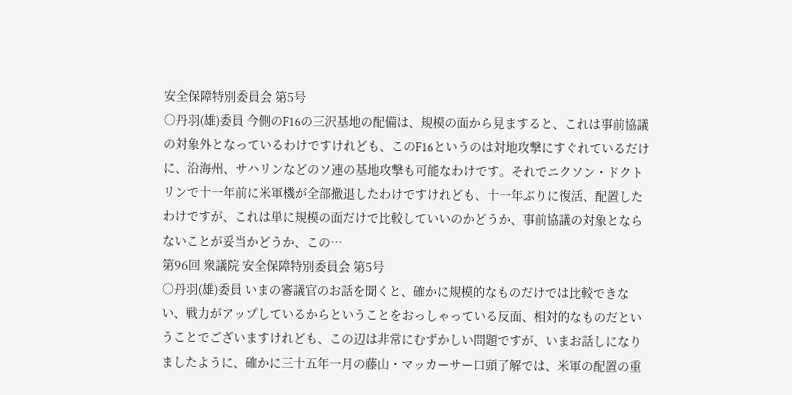安全保障特別委員会 第5号
○丹羽(雄)委員 今側のF16の三沢基地の配備は、規模の面から見ますると、これは事前協議の対象外となっているわけですけれども、このF16というのは対地攻撃にすぐれているだけに、沿海州、サハリンなどのソ連の基地攻撃も可能なわけです。それでニクソン・ドクトリンで十一年前に米軍機が全部撤退したわけですけれども、十一年ぶりに復活、配置したわけですが、これは単に規模の面だけで比較していいのかどうか、事前協議の対象とならないことが妥当かどうか、この…
第96回 衆議院 安全保障特別委員会 第5号
○丹羽(雄)委員 いまの審議官のお話を聞くと、確かに規模的なものだけでは比較できない、戦力がアップしているからということをおっしゃっている反面、相対的なものだということでございますけれども、この辺は非常にむずかしい問題ですが、いまお話しになりましたように、確かに三十五年一月の藤山・マッカーサー口頭了解では、米軍の配置の重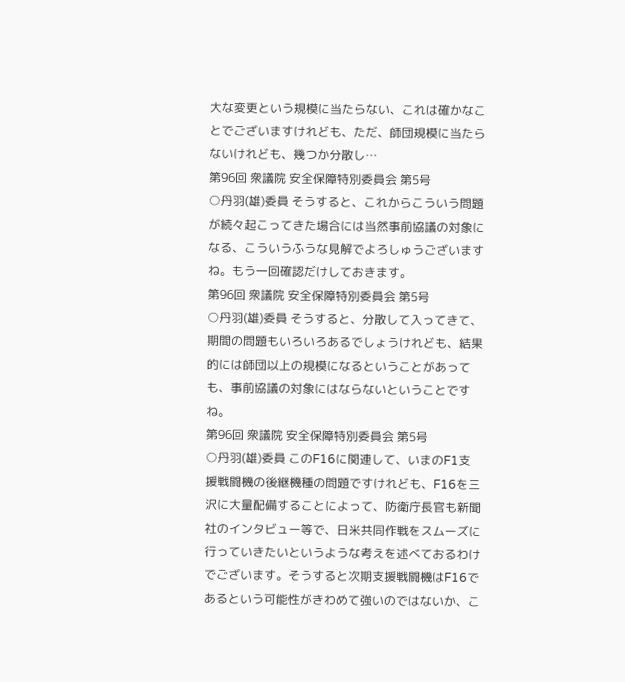大な変更という規模に当たらない、これは確かなことでございますけれども、ただ、師団規模に当たらないけれども、幾つか分散し…
第96回 衆議院 安全保障特別委員会 第5号
○丹羽(雄)委員 そうすると、これからこういう問題が続々起こってきた場合には当然事前協議の対象になる、こういうふうな見解でよろしゅうございますね。もう一回確認だけしておきます。
第96回 衆議院 安全保障特別委員会 第5号
○丹羽(雄)委員 そうすると、分散して入ってきて、期間の問題もいろいろあるでしょうけれども、結果的には師団以上の規模になるということがあっても、事前協議の対象にはならないということですね。
第96回 衆議院 安全保障特別委員会 第5号
○丹羽(雄)委員 このF16に関連して、いまのF1支援戦闘機の後継機種の問題ですけれども、F16を三沢に大量配備することによって、防衛庁長官も新聞社のインタビュー等で、日米共同作戦をスムーズに行っていきたいというような考えを述べておるわけでございます。そうすると次期支援戦闘機はF16であるという可能性がきわめて強いのではないか、こ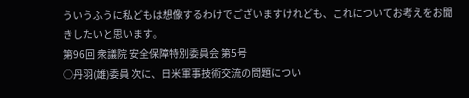ういうふうに私どもは想像するわけでございますけれども、これについてお考えをお聞きしたいと思います。
第96回 衆議院 安全保障特別委員会 第5号
○丹羽(雄)委員 次に、日米軍事技術交流の問題につい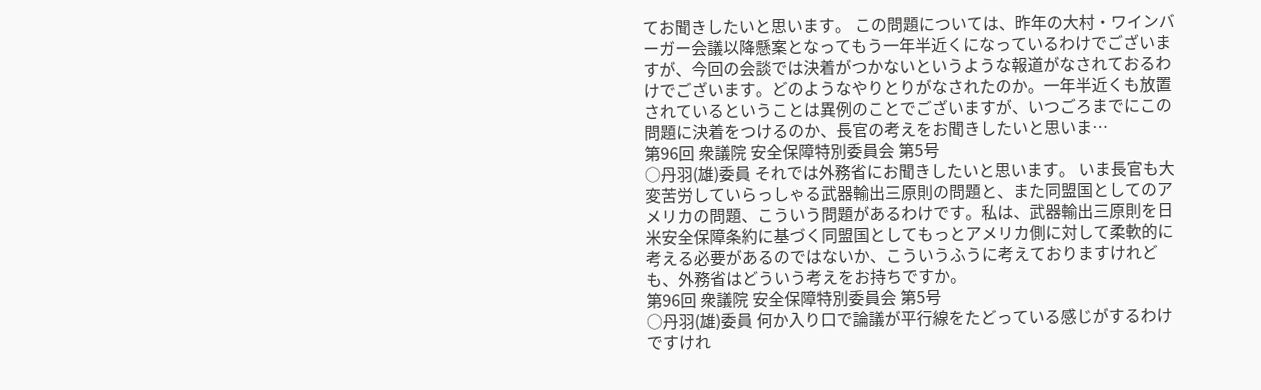てお聞きしたいと思います。 この問題については、昨年の大村・ワインバーガー会議以降懸案となってもう一年半近くになっているわけでございますが、今回の会談では決着がつかないというような報道がなされておるわけでございます。どのようなやりとりがなされたのか。一年半近くも放置されているということは異例のことでございますが、いつごろまでにこの問題に決着をつけるのか、長官の考えをお聞きしたいと思いま…
第96回 衆議院 安全保障特別委員会 第5号
○丹羽(雄)委員 それでは外務省にお聞きしたいと思います。 いま長官も大変苦労していらっしゃる武器輸出三原則の問題と、また同盟国としてのアメリカの問題、こういう問題があるわけです。私は、武器輸出三原則を日米安全保障条約に基づく同盟国としてもっとアメリカ側に対して柔軟的に考える必要があるのではないか、こういうふうに考えておりますけれども、外務省はどういう考えをお持ちですか。
第96回 衆議院 安全保障特別委員会 第5号
○丹羽(雄)委員 何か入り口で論議が平行線をたどっている感じがするわけですけれ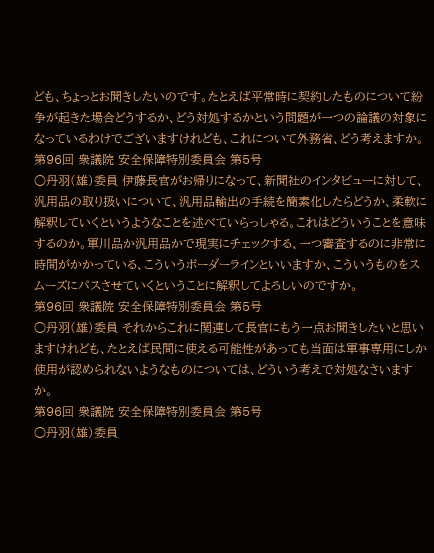ども、ちょっとお聞きしたいのです。たとえば平常時に契約したものについて紛争が起きた場合どうするか、どう対処するかという問題が一つの論議の対象になっているわけでございますけれども、これについて外務省、どう考えますか。
第96回 衆議院 安全保障特別委員会 第5号
○丹羽(雄)委員 伊藤長官がお帰りになって、新聞社のインタビューに対して、汎用品の取り扱いについて、汎用品輸出の手続を簡素化したらどうか、柔軟に解釈していくというようなことを述べていらっしゃる。これはどういうことを意味するのか。軍川品か汎用品かで現実にチェックする、一つ審査するのに非常に時間がかかっている、こういうボーダーラインといいますか、こういうものをスムーズにパスさせていくということに解釈してよろしいのですか。
第96回 衆議院 安全保障特別委員会 第5号
○丹羽(雄)委員 それからこれに関連して長官にもう一点お聞きしたいと思いますけれども、たとえば民間に使える可能性があっても当面は軍事専用にしか使用が認められないようなものについては、どういう考えで対処なさいますか。
第96回 衆議院 安全保障特別委員会 第5号
○丹羽(雄)委員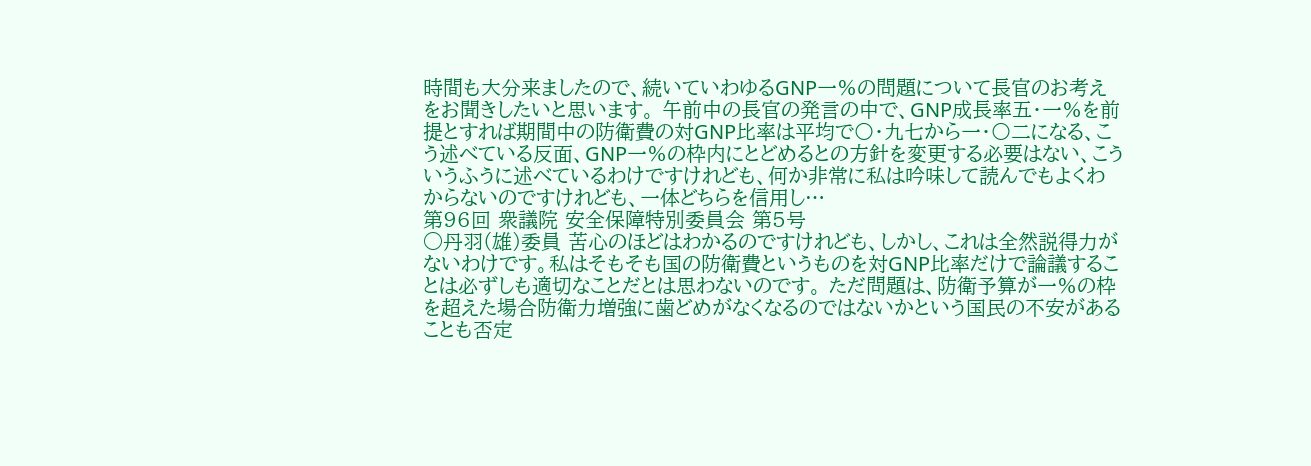時間も大分来ましたので、続いていわゆるGNP一%の問題について長官のお考えをお聞きしたいと思います。 午前中の長官の発言の中で、GNP成長率五・一%を前提とすれば期間中の防衛費の対GNP比率は平均で〇・九七から一・〇二になる、こう述べている反面、GNP一%の枠内にとどめるとの方針を変更する必要はない、こういうふうに述べているわけですけれども、何か非常に私は吟味して読んでもよくわからないのですけれども、一体どちらを信用し…
第96回 衆議院 安全保障特別委員会 第5号
○丹羽(雄)委員 苦心のほどはわかるのですけれども、しかし、これは全然説得力がないわけです。私はそもそも国の防衛費というものを対GNP比率だけで論議することは必ずしも適切なことだとは思わないのです。 ただ問題は、防衛予算が一%の枠を超えた場合防衛力増強に歯どめがなくなるのではないかという国民の不安があることも否定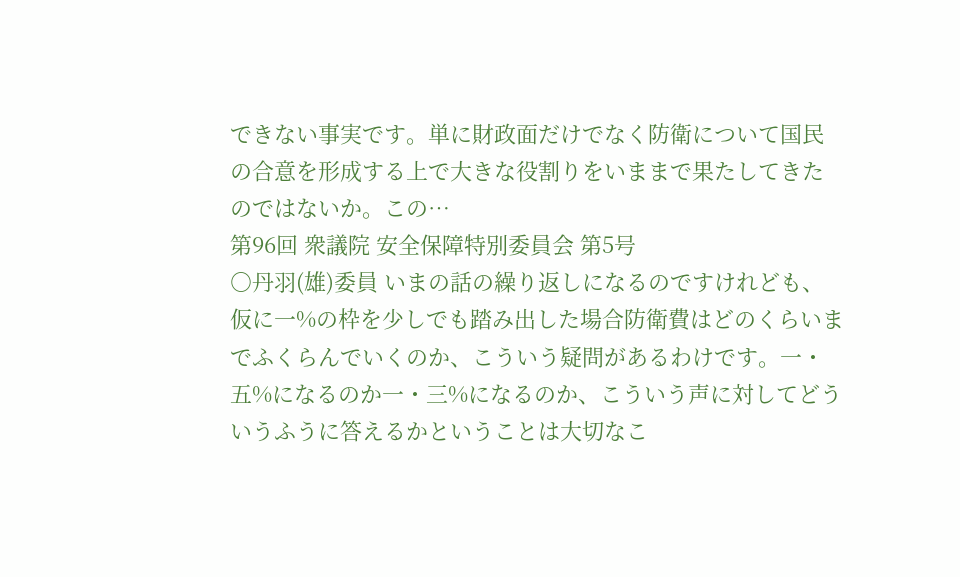できない事実です。単に財政面だけでなく防衛について国民の合意を形成する上で大きな役割りをいままで果たしてきたのではないか。この…
第96回 衆議院 安全保障特別委員会 第5号
○丹羽(雄)委員 いまの話の繰り返しになるのですけれども、仮に一%の枠を少しでも踏み出した場合防衛費はどのくらいまでふくらんでいくのか、こういう疑問があるわけです。一・五%になるのか一・三%になるのか、こういう声に対してどういうふうに答えるかということは大切なこ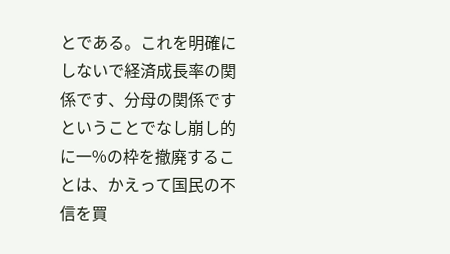とである。これを明確にしないで経済成長率の関係です、分母の関係ですということでなし崩し的に一%の枠を撤廃することは、かえって国民の不信を買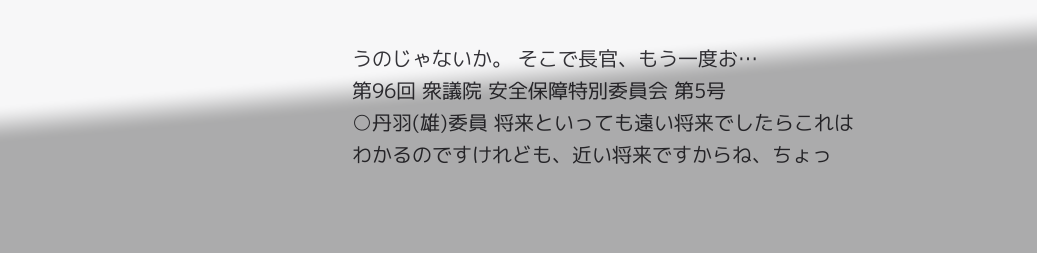うのじゃないか。 そこで長官、もう一度お…
第96回 衆議院 安全保障特別委員会 第5号
○丹羽(雄)委員 将来といっても遠い将来でしたらこれはわかるのですけれども、近い将来ですからね、ちょっ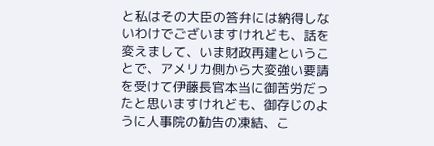と私はその大臣の答弁には納得しないわけでございますけれども、話を変えまして、いま財政再建ということで、アメリカ側から大変強い要請を受けて伊藤長官本当に御苦労だったと思いますけれども、御存じのように人事院の勧告の凍結、こ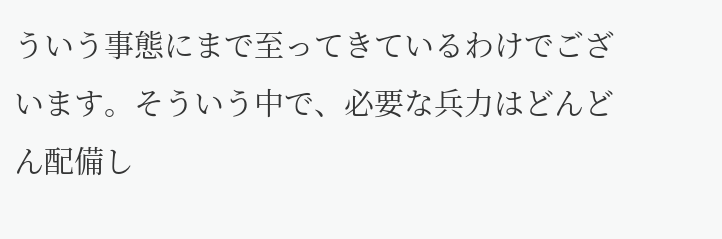ういう事態にまで至ってきているわけでございます。そういう中で、必要な兵力はどんどん配備し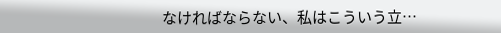なければならない、私はこういう立…